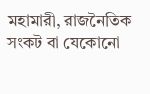মহামারী, রাজনৈতিক সংকট বা যেকোনো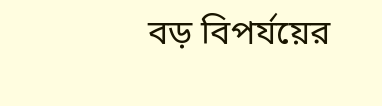বড় বিপর্যয়ের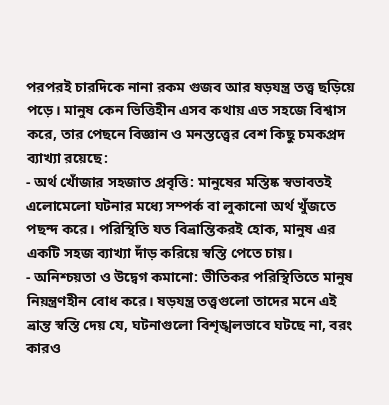পরপরই চারদিকে নানা রকম গুজব আর ষড়যন্ত্র তত্ত্ব ছড়িয়ে পড়ে। মানুষ কেন ভিত্তিহীন এসব কথায় এত সহজে বিশ্বাস করে, তার পেছনে বিজ্ঞান ও মনস্তত্ত্বের বেশ কিছু চমকপ্রদ ব্যাখ্যা রয়েছে:
- অর্থ খোঁজার সহজাত প্রবৃত্তি: মানুষের মস্তিষ্ক স্বভাবতই এলোমেলো ঘটনার মধ্যে সম্পর্ক বা লুকানো অর্থ খুঁজতে পছন্দ করে। পরিস্থিতি যত বিভ্রান্তিকরই হোক, মানুষ এর একটি সহজ ব্যাখ্যা দাঁড় করিয়ে স্বস্তি পেতে চায়।
- অনিশ্চয়তা ও উদ্বেগ কমানো: ভীতিকর পরিস্থিতিতে মানুষ নিয়ন্ত্রণহীন বোধ করে। ষড়যন্ত্র তত্ত্বগুলো তাদের মনে এই ভ্রান্ত স্বস্তি দেয় যে, ঘটনাগুলো বিশৃঙ্খলভাবে ঘটছে না, বরং কারও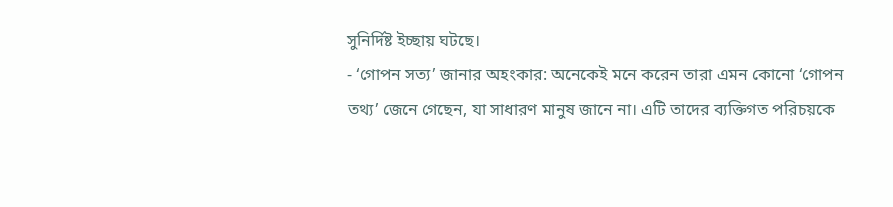সুনির্দিষ্ট ইচ্ছায় ঘটছে।
- ‘গোপন সত্য’ জানার অহংকার: অনেকেই মনে করেন তারা এমন কোনো ‘গোপন তথ্য’ জেনে গেছেন, যা সাধারণ মানুষ জানে না। এটি তাদের ব্যক্তিগত পরিচয়কে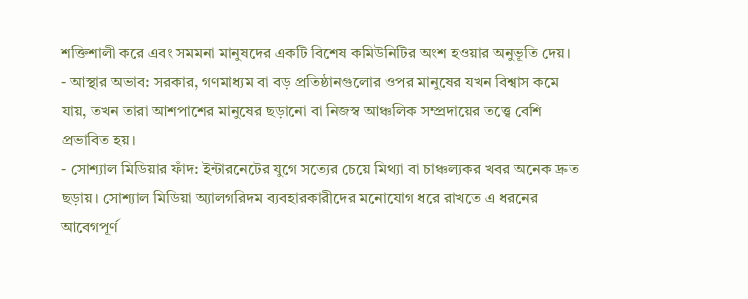শক্তিশালী করে এবং সমমনা মানুষদের একটি বিশেষ কমিউনিটির অংশ হওয়ার অনুভূতি দেয়।
- আস্থার অভাব: সরকার, গণমাধ্যম বা বড় প্রতিষ্ঠানগুলোর ওপর মানুষের যখন বিশ্বাস কমে যায়, তখন তারা আশপাশের মানুষের ছড়ানো বা নিজস্ব আঞ্চলিক সম্প্রদায়ের তত্ত্বে বেশি প্রভাবিত হয়।
- সোশ্যাল মিডিয়ার ফাঁদ: ইন্টারনেটের যুগে সত্যের চেয়ে মিথ্যা বা চাঞ্চল্যকর খবর অনেক দ্রুত ছড়ায়। সোশ্যাল মিডিয়া অ্যালগরিদম ব্যবহারকারীদের মনোযোগ ধরে রাখতে এ ধরনের আবেগপূর্ণ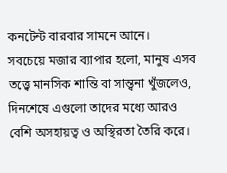কনটেন্ট বারবার সামনে আনে।
সবচেয়ে মজার ব্যাপার হলো, মানুষ এসব তত্ত্বে মানসিক শান্তি বা সান্ত্বনা খুঁজলেও, দিনশেষে এগুলো তাদের মধ্যে আরও বেশি অসহায়ত্ব ও অস্থিরতা তৈরি করে।